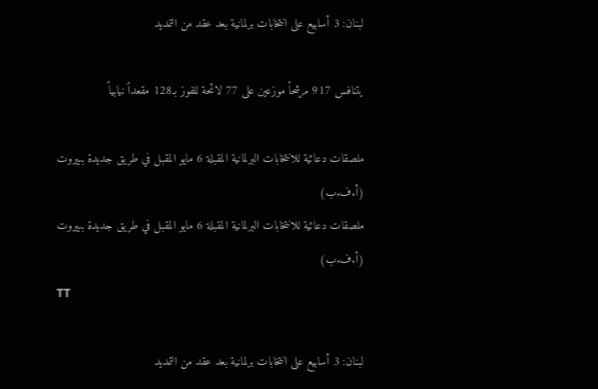لبنان: 3 أسابيع على انتخابات برلمانية بعد عقد من التمديد

يتنافس 917 مرشحاً موزعين على 77 لائحة للفوز بـ128 مقعداً نيابياً

ملصقات دعائية للانتخابات البرلمانية المقبلة 6 مايو المقبل في طريق جديدة ببيروت (أ.ف.ب)
ملصقات دعائية للانتخابات البرلمانية المقبلة 6 مايو المقبل في طريق جديدة ببيروت (أ.ف.ب)
TT

لبنان: 3 أسابيع على انتخابات برلمانية بعد عقد من التمديد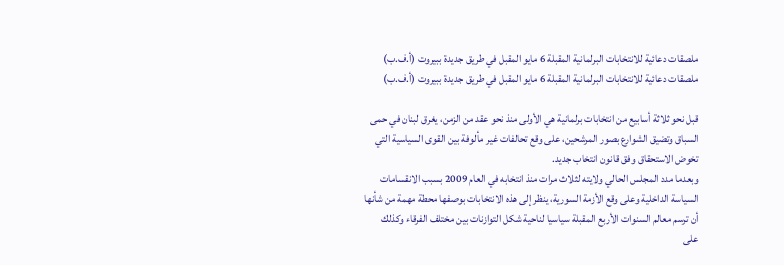ملصقات دعائية للانتخابات البرلمانية المقبلة 6 مايو المقبل في طريق جديدة ببيروت (أ.ف.ب)
ملصقات دعائية للانتخابات البرلمانية المقبلة 6 مايو المقبل في طريق جديدة ببيروت (أ.ف.ب)

قبل نحو ثلاثة أسابيع من انتخابات برلمانية هي الأولى منذ نحو عقد من الزمن، يغرق لبنان في حمى السباق وتضيق الشوارع بصور المرشحين، على وقع تحالفات غير مألوفة بين القوى السياسية التي تخوض الاستحقاق وفق قانون انتخاب جديد.
وبعدما مدد المجلس الحالي ولايته لثلاث مرات منذ انتخابه في العام 2009 بسبب الانقسامات السياسة الداخلية وعلى وقع الأزمة السورية، ينظر إلى هذه الانتخابات بوصفها محطة مهمة من شأنها أن ترسم معالم السنوات الأربع المقبلة سياسيا لناحية شكل التوازنات بين مختلف الفرقاء وكذلك على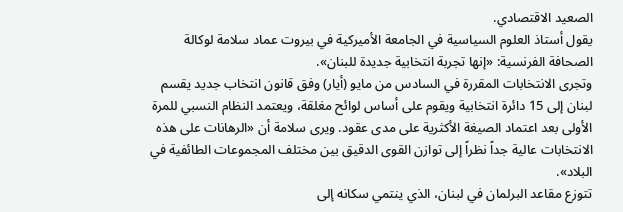الصعيد الاقتصادي.
يقول أستاذ العلوم السياسية في الجامعة الأميركية في بيروت عماد سلامة لوكالة الصحافة الفرنسية: «إنها تجربة انتخابية جديدة للبنان».
وتجرى الانتخابات المقررة في السادس من مايو (أيار) وفق قانون انتخاب جديد يقسم لبنان إلى 15 دائرة انتخابية ويقوم على أساس لوائح مغلقة، ويعتمد النظام النسبي للمرة الأولى بعد اعتماد الصيغة الأكثرية على مدى عقود. ويرى سلامة أن «الرهانات على هذه الانتخابات عالية جداً نظراً إلى توازن القوى الدقيق بين مختلف المجموعات الطائفية في البلاد».
تتوزع مقاعد البرلمان في لبنان، الذي ينتمي سكانه إلى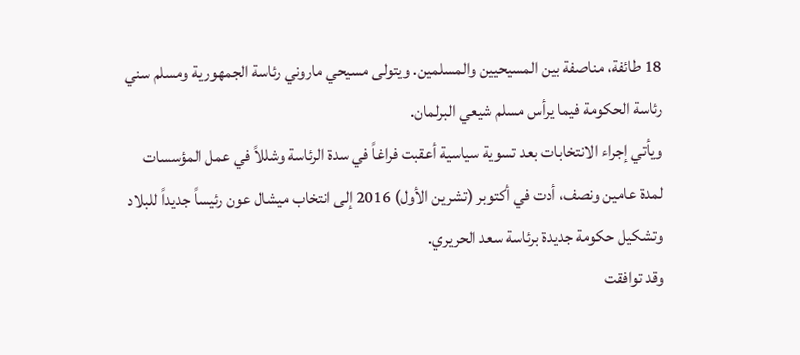18 طائفة، مناصفة بين المسيحيين والمسلمين. ويتولى مسيحي ماروني رئاسة الجمهورية ومسلم سني رئاسة الحكومة فيما يرأس مسلم شيعي البرلمان.
ويأتي إجراء الانتخابات بعد تسوية سياسية أعقبت فراغاً في سدة الرئاسة وشللاً في عمل المؤسسات لمدة عامين ونصف، أدت في أكتوبر (تشرين الأول) 2016 إلى انتخاب ميشال عون رئيساً جديداً للبلاد وتشكيل حكومة جديدة برئاسة سعد الحريري.
وقد توافقت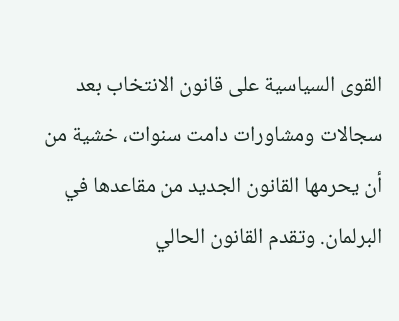القوى السياسية على قانون الانتخاب بعد سجالات ومشاورات دامت سنوات، خشية من أن يحرمها القانون الجديد من مقاعدها في البرلمان. وتقدم القانون الحالي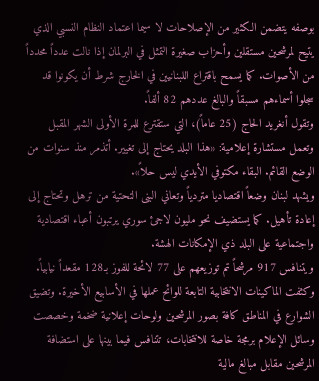بوصفه يتضمن الكثير من الإصلاحات لا سيما اعتماد النظام النسبي الذي يتيح لمرشحين مستقلين وأحزاب صغيرة التمثل في البرلمان إذا نالت عدداً محدداً من الأصوات. كما يسمح باقتراع اللبنانيين في الخارج شرط أن يكونوا قد سجلوا أسماءهم مسبقاً والبالغ عددهم 82 ألفاً.
وتقول أنغريد الحاج (25 عاماً)، التي ستقترع للمرة الأولى الشهر المقبل وتعمل مستشارة إعلامية: «هذا البلد يحتاج إلى تغيير. أتذمر منذ سنوات من الوضع القائم. البقاء مكتوفي الأيدي ليس حلاً».
ويشهد لبنان وضعاً اقتصاديا متردياً وتعاني البنى التحتية من ترهل وتحتاج إلى إعادة تأهيل. كما يستضيف نحو مليون لاجئ سوري يرتبون أعباء اقتصادية واجتماعية على البلد ذي الإمكانات الهشة.
ويتنافس 917 مرشحاً تم توزيعهم على 77 لائحة للفوز بـ128 مقعداً نيابياً. وكثفت الماكينات الانتخابية التابعة للوائح عملها في الأسابيع الأخيرة. وتضيق الشوارع في المناطق كافة بصور المرشحين ولوحات إعلانية ضخمة وخصصت وسائل الإعلام برمجة خاصة للانتخابات، تتنافس فيما بينها على استضافة المرشحين مقابل مبالغ مالية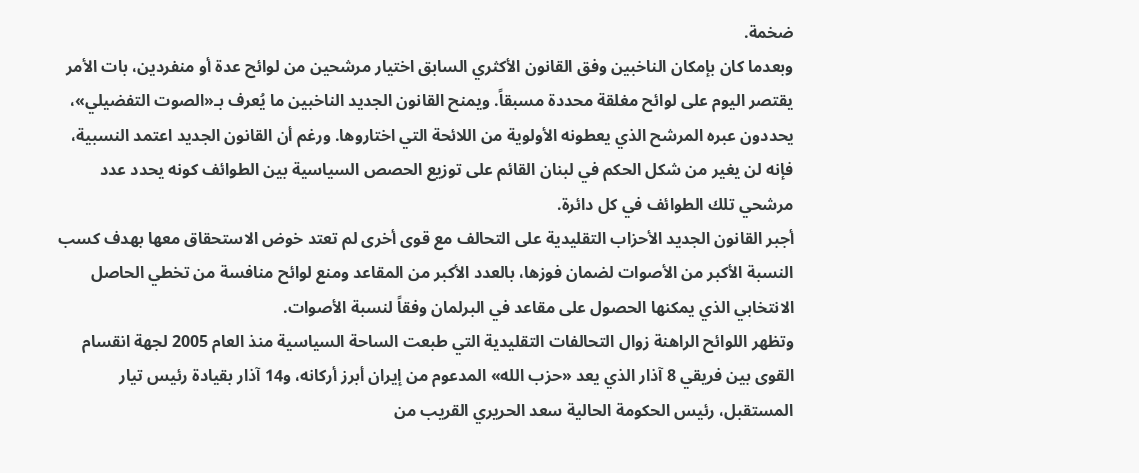ضخمة.
وبعدما كان بإمكان الناخبين وفق القانون الأكثري السابق اختيار مرشحين من لوائح عدة أو منفردين، بات الأمر يقتصر اليوم على لوائح مغلقة محددة مسبقاً. ويمنح القانون الجديد الناخبين ما يُعرف بـ«الصوت التفضيلي»، يحددون عبره المرشح الذي يعطونه الأولوية من اللائحة التي اختاروها. ورغم أن القانون الجديد اعتمد النسبية، فإنه لن يغير من شكل الحكم في لبنان القائم على توزيع الحصص السياسية بين الطوائف كونه يحدد عدد مرشحي تلك الطوائف في كل دائرة.
أجبر القانون الجديد الأحزاب التقليدية على التحالف مع قوى أخرى لم تعتد خوض الاستحقاق معها بهدف كسب النسبة الأكبر من الأصوات لضمان فوزها، بالعدد الأكبر من المقاعد ومنع لوائح منافسة من تخطي الحاصل الانتخابي الذي يمكنها الحصول على مقاعد في البرلمان وفقاً لنسبة الأصوات.
وتظهر اللوائح الراهنة زوال التحالفات التقليدية التي طبعت الساحة السياسية منذ العام 2005 لجهة انقسام القوى بين فريقي 8 آذار الذي يعد «حزب الله» المدعوم من إيران أبرز أركانه، و14 آذار بقيادة رئيس تيار المستقبل، رئيس الحكومة الحالية سعد الحريري القريب من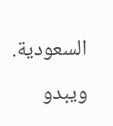السعودية. ويبدو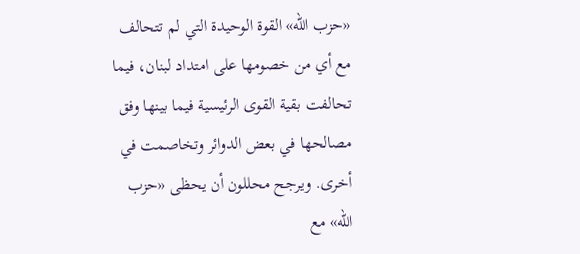«حزب الله» القوة الوحيدة التي لم تتحالف مع أي من خصومها على امتداد لبنان، فيما تحالفت بقية القوى الرئيسية فيما بينها وفق مصالحها في بعض الدوائر وتخاصمت في أخرى. ويرجح محللون أن يحظى «حزب الله» مع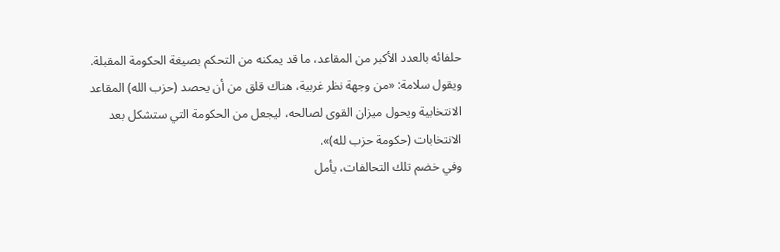حلفائه بالعدد الأكبر من المقاعد، ما قد يمكنه من التحكم بصيغة الحكومة المقبلة.
ويقول سلامة: «من وجهة نظر غربية، هناك قلق من أن يحصد (حزب الله) المقاعد الانتخابية ويحول ميزان القوى لصالحه، ليجعل من الحكومة التي ستشكل بعد الانتخابات (حكومة حزب لله)».
وفي خضم تلك التحالفات، يأمل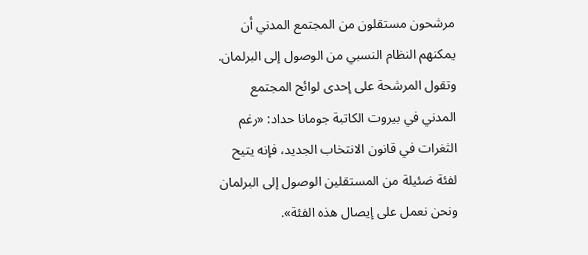مرشحون مستقلون من المجتمع المدني أن يمكنهم النظام النسبي من الوصول إلى البرلمان.
وتقول المرشحة على إحدى لوائح المجتمع المدني في بيروت الكاتبة جومانا حداد: «رغم الثغرات في قانون الانتخاب الجديد، فإنه يتيح لفئة ضئيلة من المستقلين الوصول إلى البرلمان ونحن نعمل على إيصال هذه الفئة».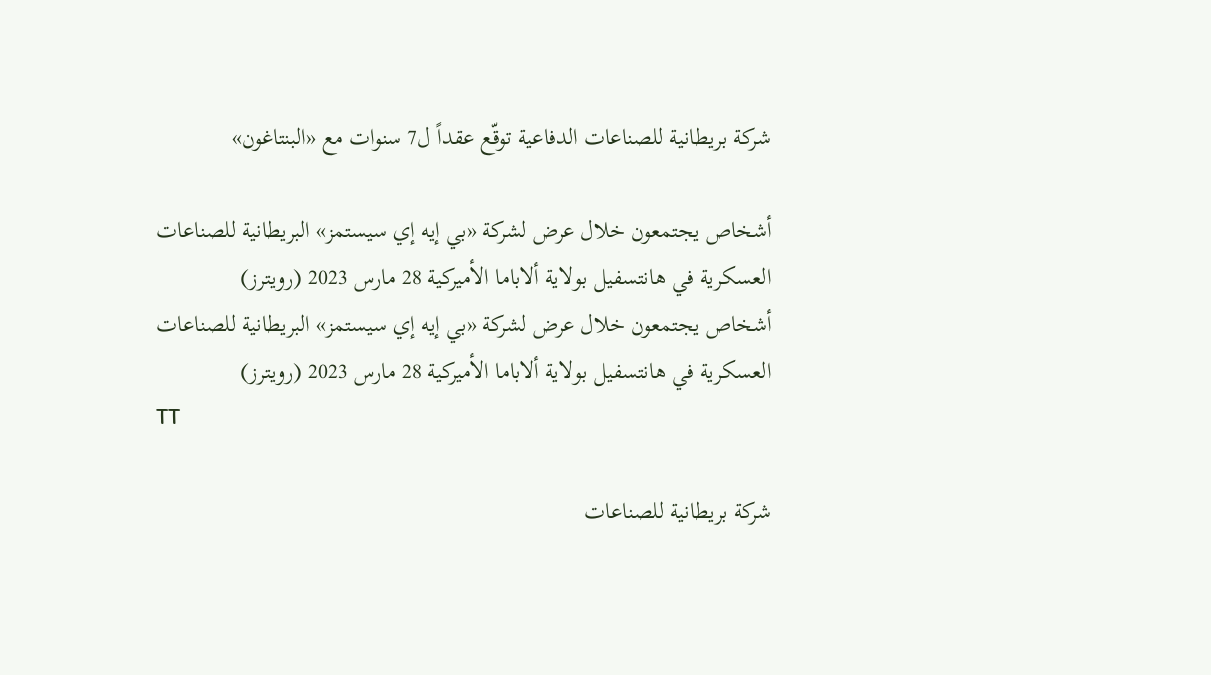شركة بريطانية للصناعات الدفاعية توقّع عقداً ل7 سنوات مع «البنتاغون»

أشخاص يجتمعون خلال عرض لشركة «بي إيه إي سيستمز» البريطانية للصناعات العسكرية في هانتسفيل بولاية ألاباما الأميركية 28 مارس 2023 (رويترز)
أشخاص يجتمعون خلال عرض لشركة «بي إيه إي سيستمز» البريطانية للصناعات العسكرية في هانتسفيل بولاية ألاباما الأميركية 28 مارس 2023 (رويترز)
TT

شركة بريطانية للصناعات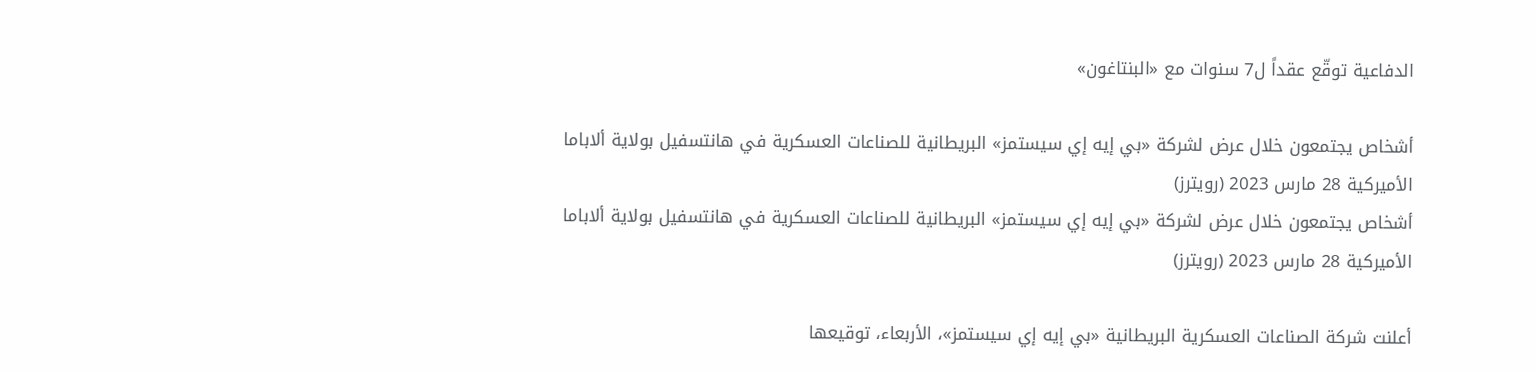الدفاعية توقّع عقداً ل7 سنوات مع «البنتاغون»

أشخاص يجتمعون خلال عرض لشركة «بي إيه إي سيستمز» البريطانية للصناعات العسكرية في هانتسفيل بولاية ألاباما الأميركية 28 مارس 2023 (رويترز)
أشخاص يجتمعون خلال عرض لشركة «بي إيه إي سيستمز» البريطانية للصناعات العسكرية في هانتسفيل بولاية ألاباما الأميركية 28 مارس 2023 (رويترز)

أعلنت شركة الصناعات العسكرية البريطانية «بي إيه إي سيستمز»، الأربعاء، توقيعها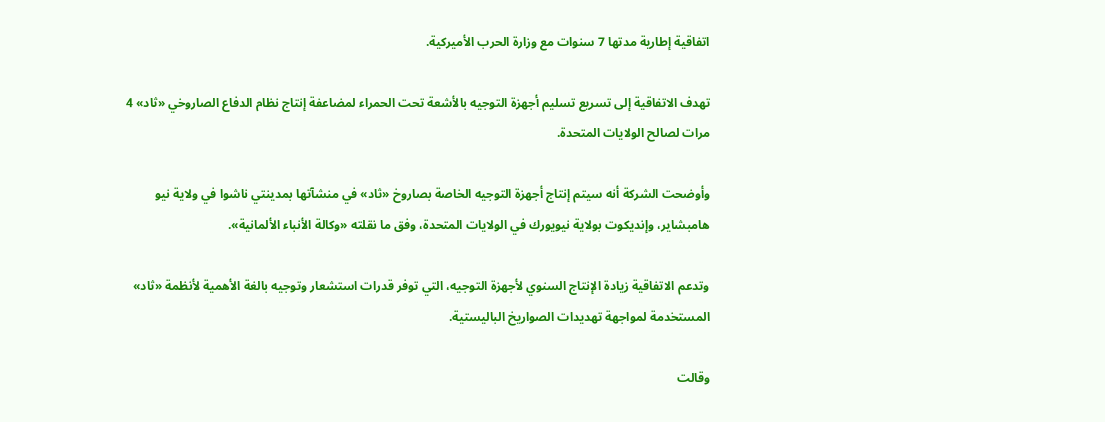اتفاقية إطارية مدتها 7 سنوات مع وزارة الحرب الأميركية.

تهدف الاتفاقية إلى تسريع تسليم أجهزة التوجيه بالأشعة تحت الحمراء لمضاعفة إنتاج نظام الدفاع الصاروخي «ثاد» 4 مرات لصالح الولايات المتحدة.

وأوضحت الشركة أنه سيتم إنتاج أجهزة التوجيه الخاصة بصاروخ «ثاد» في منشآتها بمدينتي ناشوا في ولاية نيو هامبشاير، وإنديكوت بولاية نيويورك في الولايات المتحدة، وفق ما نقلته «وكالة الأنباء الألمانية».

وتدعم الاتفاقية زيادة الإنتاج السنوي لأجهزة التوجيه، التي توفر قدرات استشعار وتوجيه بالغة الأهمية لأنظمة «ثاد» المستخدمة لمواجهة تهديدات الصواريخ الباليستية.

وقالت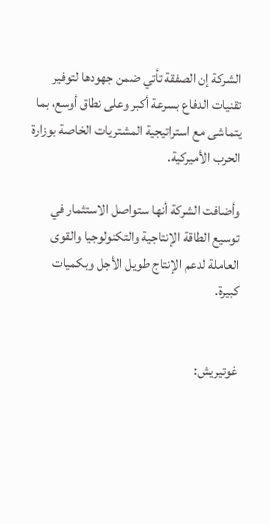الشركة إن الصفقة تأتي ضمن جهودها لتوفير تقنيات الدفاع بسرعة أكبر وعلى نطاق أوسع، بما يتماشى مع استراتيجية المشتريات الخاصة بوزارة الحرب الأميركية.

وأضافت الشركة أنها ستواصل الاستثمار في توسيع الطاقة الإنتاجية والتكنولوجيا والقوى العاملة لدعم الإنتاج طويل الأجل وبكميات كبيرة.


غوتيريش: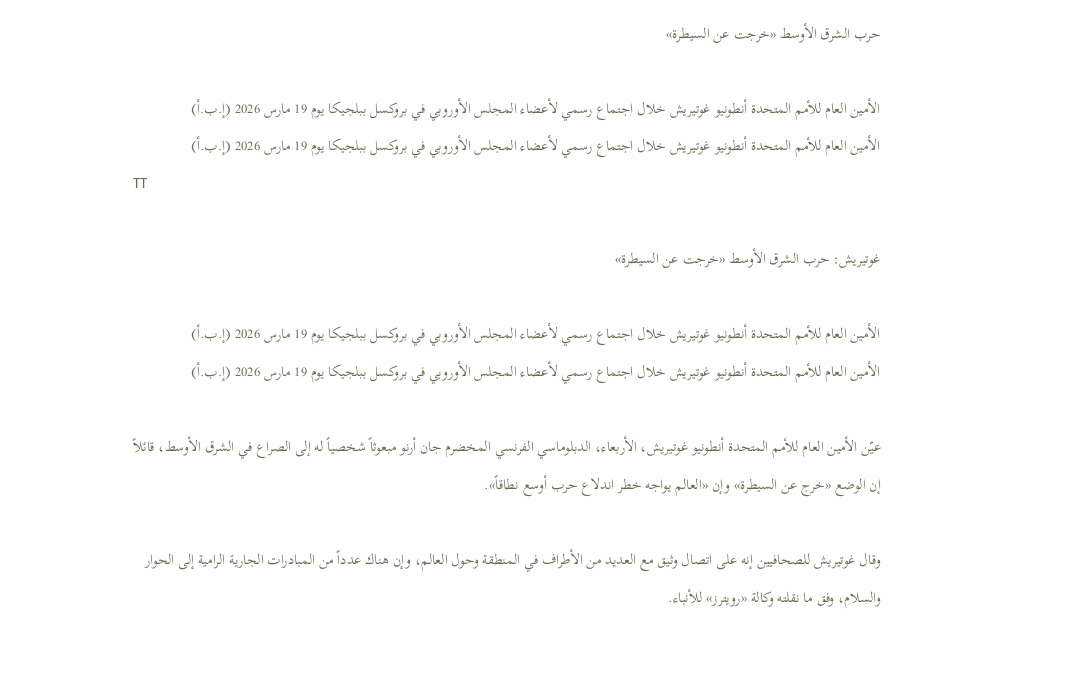حرب الشرق الأوسط «خرجت عن السيطرة»

الأمين العام للأمم المتحدة أنطونيو غوتيريش خلال اجتماع رسمي لأعضاء المجلس الأوروبي في بروكسل ببلجيكا يوم 19 مارس 2026 (إ.ب.أ)
الأمين العام للأمم المتحدة أنطونيو غوتيريش خلال اجتماع رسمي لأعضاء المجلس الأوروبي في بروكسل ببلجيكا يوم 19 مارس 2026 (إ.ب.أ)
TT

غوتيريش: حرب الشرق الأوسط «خرجت عن السيطرة»

الأمين العام للأمم المتحدة أنطونيو غوتيريش خلال اجتماع رسمي لأعضاء المجلس الأوروبي في بروكسل ببلجيكا يوم 19 مارس 2026 (إ.ب.أ)
الأمين العام للأمم المتحدة أنطونيو غوتيريش خلال اجتماع رسمي لأعضاء المجلس الأوروبي في بروكسل ببلجيكا يوم 19 مارس 2026 (إ.ب.أ)

عيّن الأمين العام للأمم المتحدة أنطونيو غوتيريش، الأربعاء، الدبلوماسي الفرنسي ‌المخضرم جان أرنو ‌مبعوثاً شخصياً ‌له إلى الصراع في الشرق الأوسط، قائلاً إن الوضع «خرج عن السيطرة» وإن «العالم ‌يواجه ‌خطر اندلاع ‌حرب ‌أوسع نطاقاً».

وقال غوتيريش للصحافيين إنه على ‌اتصال وثيق مع العديد من الأطراف في المنطقة وحول العالم، وإن هناك عدداً من المبادرات الجارية الرامية إلى الحوار والسلام، وفق ما نقلته وكالة «رويترز» للأنباء.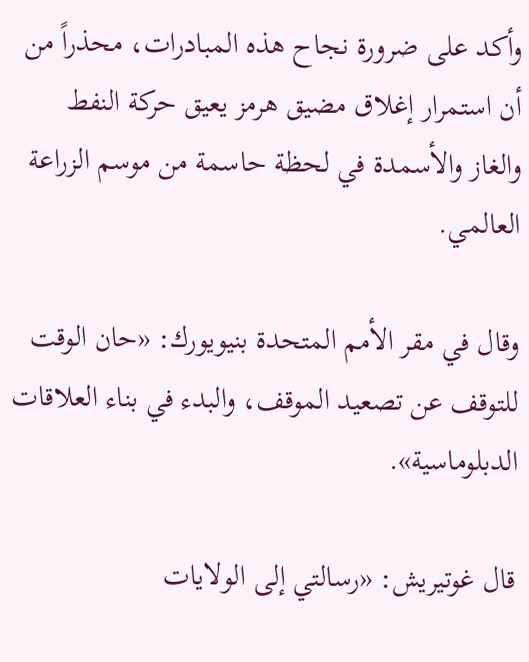وأكد على ضرورة نجاح هذه المبادرات، محذراً من أن استمرار إغلاق مضيق هرمز يعيق حركة النفط والغاز والأسمدة في لحظة حاسمة من موسم الزراعة العالمي.

وقال في مقر الأمم المتحدة بنيويورك: «حان الوقت للتوقف عن تصعيد الموقف، والبدء في بناء العلاقات الدبلوماسية».

قال غوتيريش: «رسالتي إلى الولايات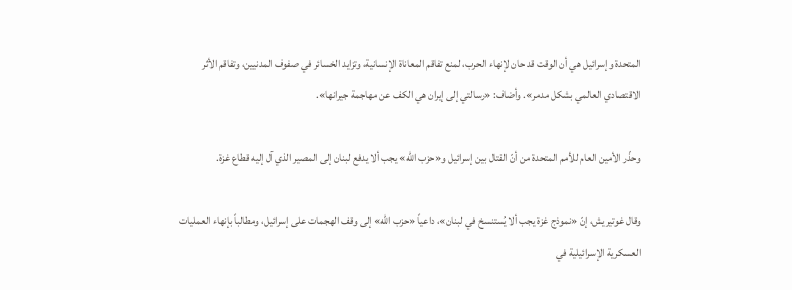المتحدة وإسرائيل هي أن الوقت قد حان لإنهاء الحرب، لمنع تفاقم المعاناة الإنسانية، وتزايد الخسائر في صفوف المدنيين، وتفاقم الأثر الاقتصادي العالمي بشكل مدمر». وأضاف: «رسالتي إلى إيران هي الكف عن مهاجمة جيرانها».

وحذّر الأمين العام للأمم المتحدة من أنّ القتال بين إسرائيل و«حزب الله» يجب ألا يدفع لبنان إلى المصير الذي آل إليه قطاع غزة.

وقال غوتيريش، إنّ «نموذج غزة يجب ألا يُستنسخ في لبنان»، داعياً «حزب الله» إلى وقف الهجمات على إسرائيل، ومطالباً بإنهاء العمليات العسكرية الإسرائيلية في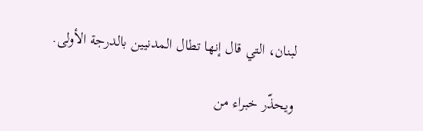لبنان، التي قال إنها تطال المدنيين بالدرجة الأولى.

ويحذّر خبراء من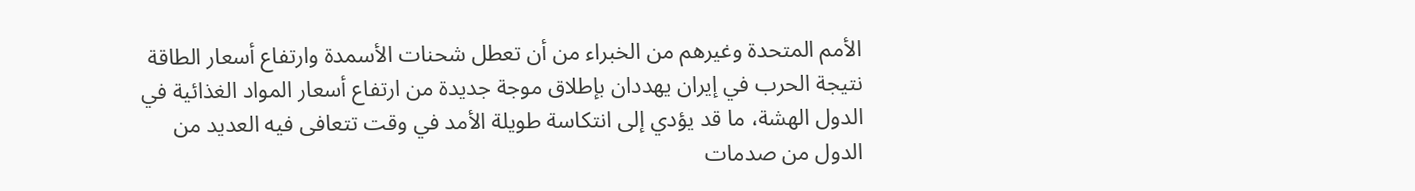الأمم المتحدة وغيرهم من الخبراء من أن تعطل شحنات الأسمدة وارتفاع أسعار الطاقة نتيجة الحرب في إيران يهددان بإطلاق موجة جديدة من ارتفاع أسعار المواد الغذائية في الدول الهشة، ما قد يؤدي إلى انتكاسة طويلة الأمد في وقت تتعافى فيه العديد من الدول من صدمات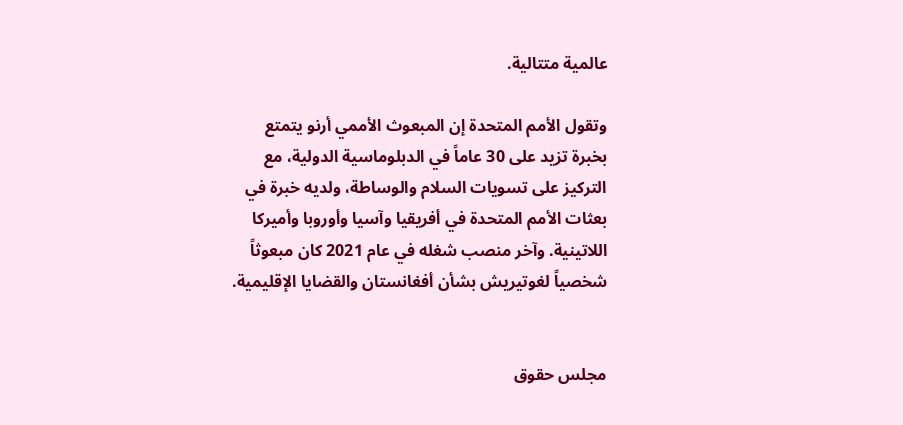عالمية متتالية.

وتقول الأمم المتحدة إن المبعوث الأممي أرنو يتمتع بخبرة تزيد على 30 عاماً في الدبلوماسية الدولية، مع التركيز على تسويات السلام والوساطة، ولديه خبرة في بعثات الأمم المتحدة في أفريقيا وآسيا وأوروبا وأميركا اللاتينية. وآخر منصب شغله في عام 2021 كان مبعوثاً شخصياً لغوتيريش بشأن أفغانستان والقضايا الإقليمية.


مجلس حقوق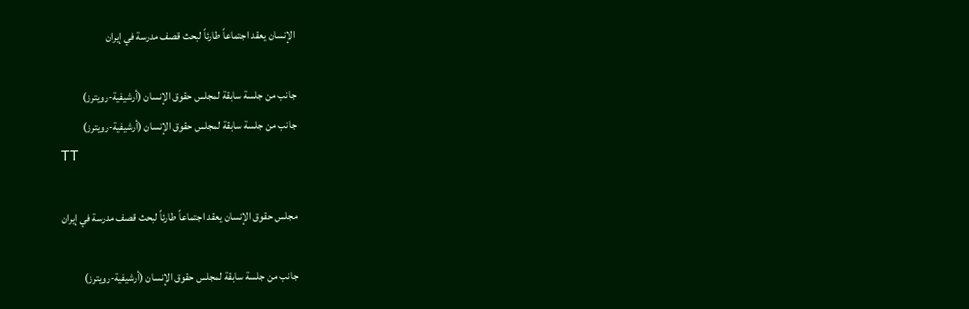الإنسان يعقد اجتماعاً طارئاً لبحث قصف مدرسة في إيران

جانب من جلسة سابقة لمجلس حقوق الإنسان (أرشيفية-رويترز)
جانب من جلسة سابقة لمجلس حقوق الإنسان (أرشيفية-رويترز)
TT

مجلس حقوق الإنسان يعقد اجتماعاً طارئاً لبحث قصف مدرسة في إيران

جانب من جلسة سابقة لمجلس حقوق الإنسان (أرشيفية-رويترز)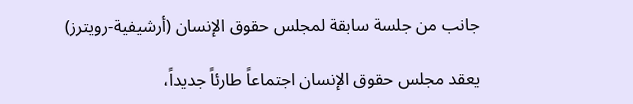جانب من جلسة سابقة لمجلس حقوق الإنسان (أرشيفية-رويترز)

يعقد مجلس حقوق الإنسان اجتماعاً طارئاً جديداً،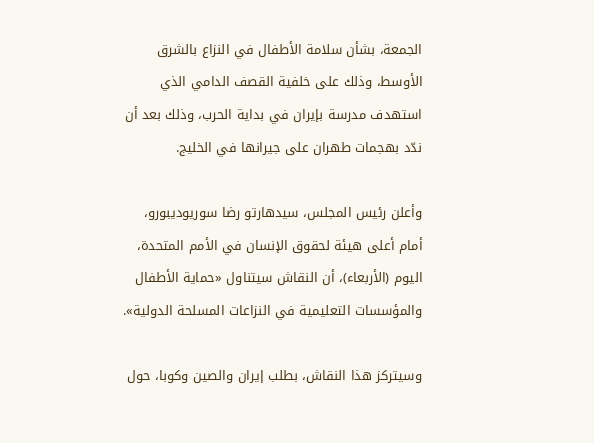الجمعة، بشأن سلامة الأطفال في النزاع بالشرق الأوسط، وذلك على خلفية القصف الدامي الذي استهدف مدرسة بإيران في بداية الحرب، وذلك بعد أن ندّد بهجمات طهران على جيرانها في الخليج.

وأعلن رئيس المجلس، سيدهارتو رضا سوريوديبورو، أمام أعلى هيئة لحقوق الإنسان في الأمم المتحدة، اليوم (الأربعاء)، أن النقاش سيتناول «حماية الأطفال والمؤسسات التعليمية في النزاعات المسلحة الدولية».

وسيتركز هذا النقاش، بطلب إيران والصين وكوبا، حول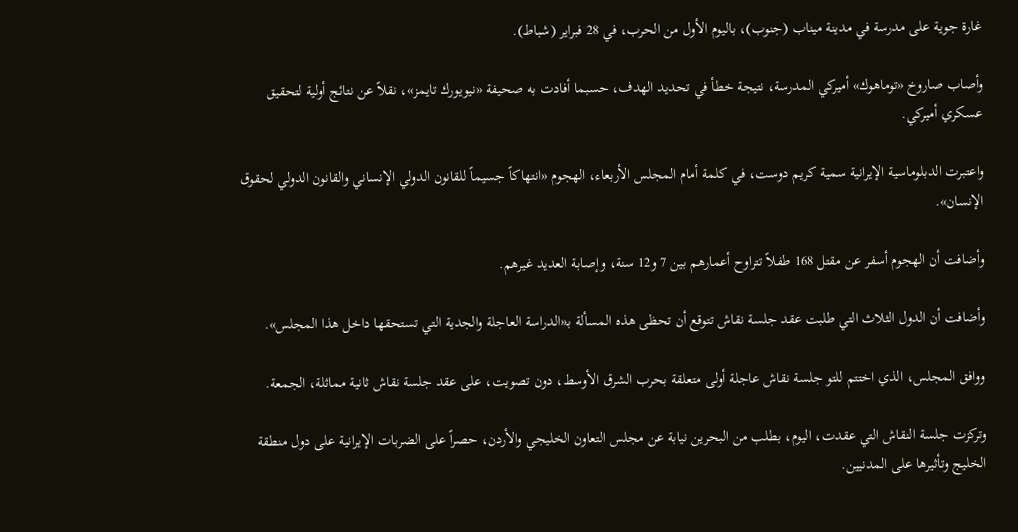غارة جوية على مدرسة في مدينة ميناب (جنوب)، باليوم الأول من الحرب، في 28 فبراير (شباط).

وأصاب صاروخ «توماهوك» أميركي المدرسة، نتيجة خطأ في تحديد الهدف، حسبما أفادت به صحيفة «نيويورك تايمز»، نقلاً عن نتائج أولية لتحقيق عسكري أميركي.

واعتبرت الدبلوماسية الإيرانية سمية كريم دوست، في كلمة أمام المجلس الأربعاء، الهجوم «انتهاكاً جسيماً للقانون الدولي الإنساني والقانون الدولي لحقوق الإنسان».

وأضافت أن الهجوم أسفر عن مقتل 168 طفلاً تتراوح أعمارهم بين 7 و12 سنة، وإصابة العديد غيرهم.

وأضافت أن الدول الثلاث التي طلبت عقد جلسة نقاش تتوقع أن تحظى هذه المسألة بـ«الدراسة العاجلة والجدية التي تستحقها داخل هذا المجلس».

ووافق المجلس، الذي اختتم للتو جلسة نقاش عاجلة أولى متعلقة بحرب الشرق الأوسط، دون تصويت، على عقد جلسة نقاش ثانية مماثلة، الجمعة.

وتركزت جلسة النقاش التي عقدت، اليوم، بطلب من البحرين نيابة عن مجلس التعاون الخليجي والأردن، حصراً على الضربات الإيرانية على دول منطقة الخليج وتأثيرها على المدنيين.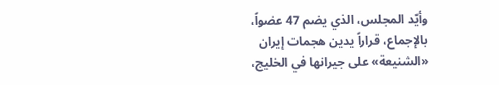وأيّد المجلس، الذي يضم 47 عضواً، بالإجماع، قراراً يدين هجمات إيران «الشنيعة» على جيرانها في الخليج،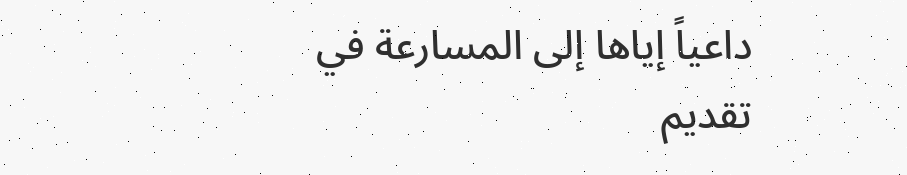داعياً إياها إلى المسارعة في تقديم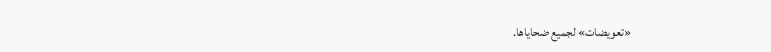«تعويضات» لجميع ضحاياها.